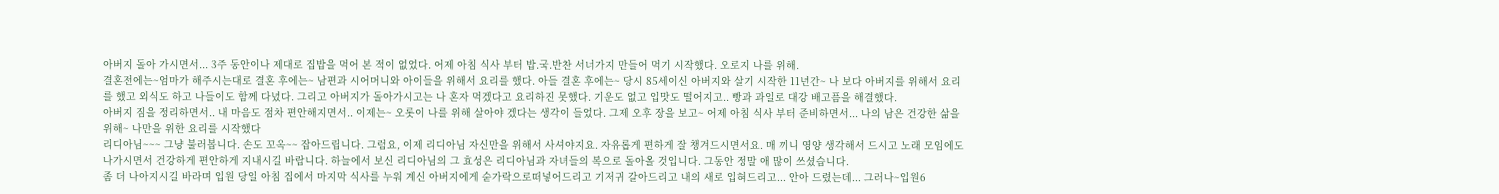아버지 돌아 가시면서... 3주 동안이나 제대로 집밥을 먹어 본 적이 없었다. 어제 아침 식사 부터 밥.국.반찬 서너가지 만들어 먹기 시작했다. 오로지 나를 위해.
결혼전에는~엄마가 해주시는대로 결혼 후에는~ 남편과 시어머니와 아이들을 위해서 요리를 했다. 아들 결혼 후에는~ 당시 85세이신 아버지와 살기 시작한 11년간~ 나 보다 아버지를 위해서 요리를 했고 외식도 하고 나들이도 함께 다녔다. 그리고 아버지가 돌아가시고는 나 혼자 먹겠다고 요리하진 못했다. 기운도 없고 입맛도 떨어지고.. 빵과 과일로 대강 배고픔을 해결했다.
아버지 짐을 정리하면서.. 내 마음도 점차 편안해지면서.. 이제는~ 오롯이 나를 위해 살아야 겠다는 생각이 들었다. 그제 오후 장을 보고~ 어제 아침 식사 부터 준비하면서... 나의 남은 건강한 삶을 위해~ 나만을 위한 요리를 시작했다
리디아님~~~ 그냥 불러봅니다. 손도 꼬옥~~ 잡아드립니다. 그럼요, 이제 리디아님 자신만을 위해서 사셔야지요. 자유롭게 편하게 잘 챙겨드시면서요. 매 끼니 영양 생각해서 드시고 노래 모임에도 나가시면서 건강하게 편안하게 지내시길 바랍니다. 하늘에서 보신 리디아님의 그 효성은 리디아님과 자녀들의 복으로 돌아올 것입니다. 그동안 정말 애 많이 쓰셨습니다.
좀 더 나아지시길 바라며 입원 당일 아침 집에서 마지막 식사를 누워 계신 아버지에게 숟가락으로떠넣어드리고 기저귀 갈아드리고 내의 새로 입혀드리고... 안아 드렸는데... 그러나~입원6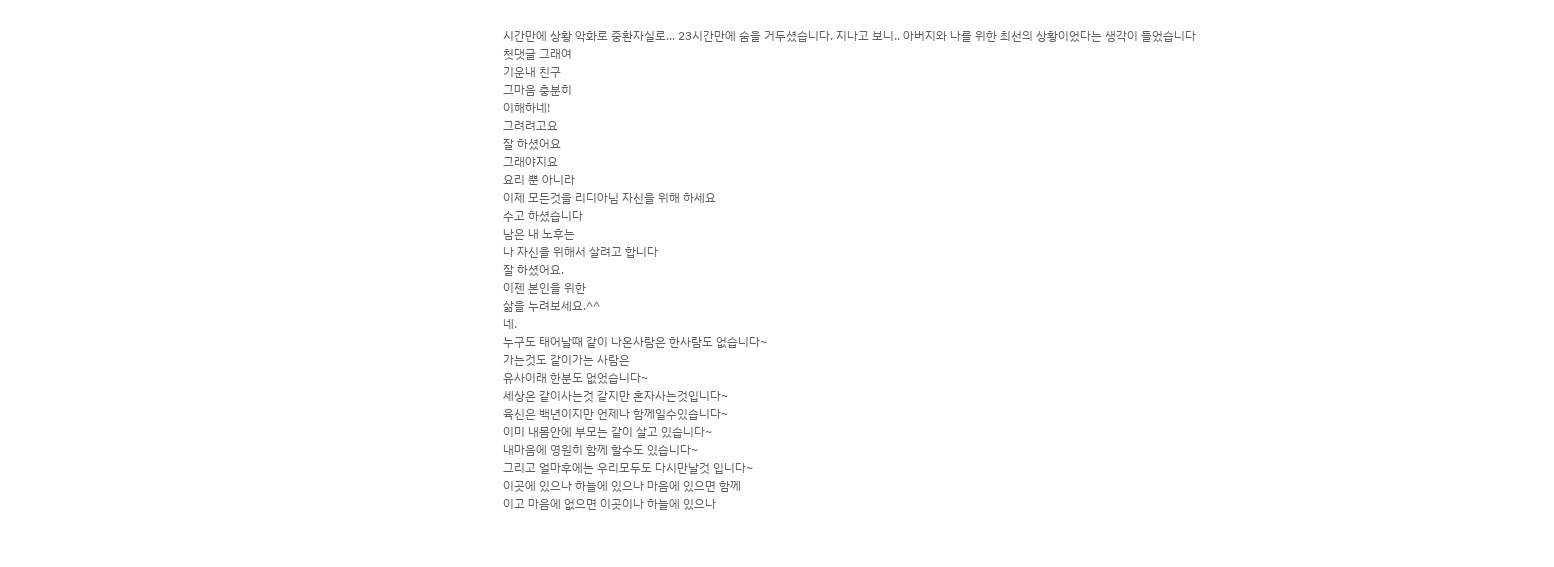시간만에 상황 악화로 중환자실로... 23시간만에 숨을 거두셨습니다. 지나고 보니.. 아버지와 나를 위한 최선의 상황이었다는 생각이 들었습니다
첫댓글 그래여
기운내 친구
그마음 충분히
이해하네!
그려려고요
잘 하셨어요
그래야지요
요리 뿐 아니라
이제 모든것을 리디아님 자신을 위해 하세요
수고 하셨습니다
남은 내 노후는
나 자신을 위해서 살려고 합니다
잘 하셨어요.
이젠 본인을 위한
삶을 누려보세요.^^
네.
누구도 태어날때 같이 나온사람은 한사람도 없습니다~
가는것도 같이가는 사람은
유사이래 한분도 없었습니다~
세상은 같이사는것 같지만 혼자사는것입니다~
육신은 백년이지만 언제나 함께일수있습니다~
이미 내몸안에 부모는 같이 살고 있습니다~
내마음에 영원히 함께 할수도 있습니다~
그리고 얼마후에는 우리모두도 다시만날것 입니다~
이곳에 있으나 하늘에 있으나 마음에 있으면 함께
이고 마음에 없으면 이곳이나 하늘에 있으나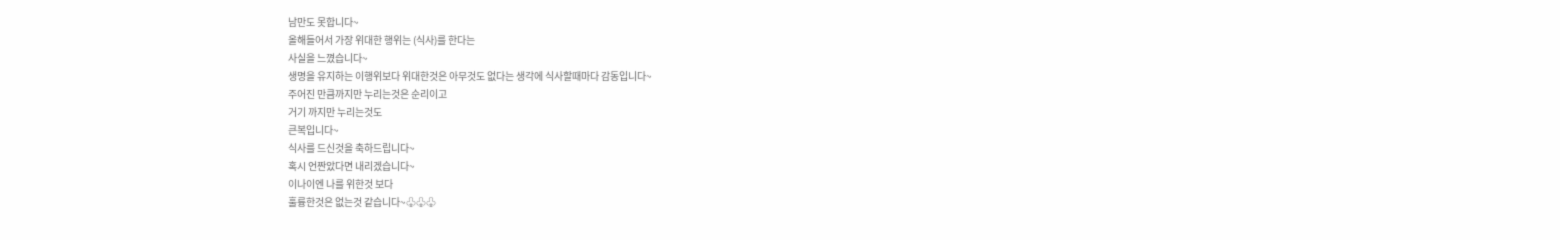남만도 못합니다~
올해들어서 가장 위대한 행위는 (식사)를 한다는
사실을 느꼈습니다~
생명을 유지하는 이행위보다 위대한것은 아무것도 없다는 생각에 식사할때마다 감동입니다~
주어진 만큼까지만 누리는것은 순리이고
거기 까지만 누리는것도
큰복입니다~
식사를 드신것을 축하드립니다~
혹시 언짠았다면 내리겠습니다~
이나이엔 나를 위한것 보다
훌륭한것은 없는것 같습니다~♧♧♧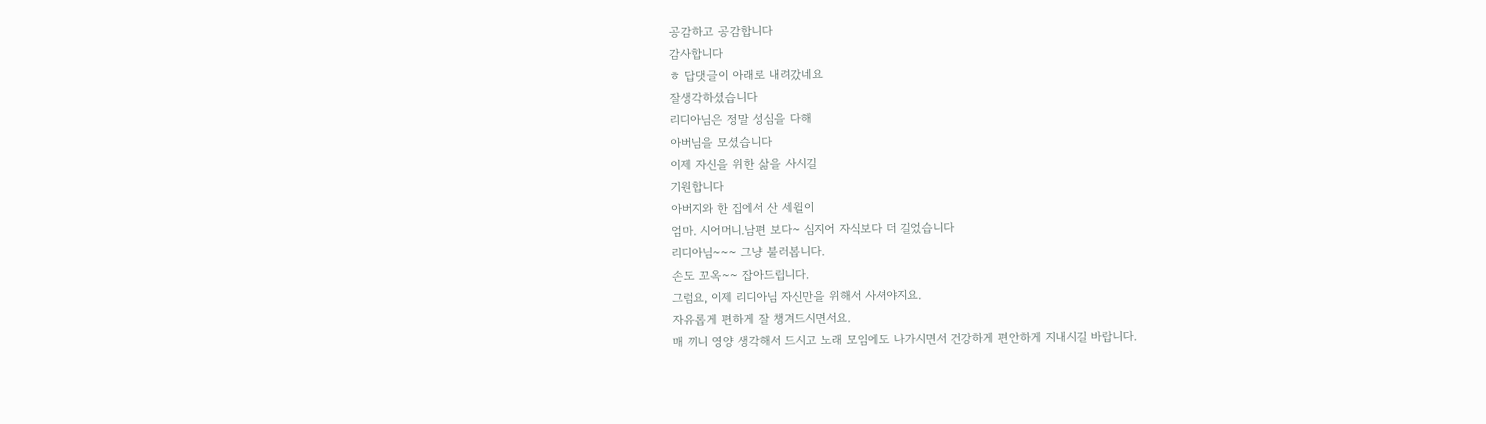공감하고 공감합니다
감사합니다
ㅎ 답댓글이 아래로 내려갔네요
잘생각하셨습니다
리디아님은 정말 성심을 다해
아버님을 모셨습니다
이제 자신을 위한 삶을 사시길
기원합니다
아버지와 한 집에서 산 세윌이
엄마. 시어머니.남편 보다~ 심지어 자식보다 더 길었습니다
리디아님~~~ 그냥 불러봅니다.
손도 꼬옥~~ 잡아드립니다.
그럼요, 이제 리디아님 자신만을 위해서 사셔야지요.
자유롭게 편하게 잘 챙겨드시면서요.
매 끼니 영양 생각해서 드시고 노래 모임에도 나가시면서 건강하게 편안하게 지내시길 바랍니다.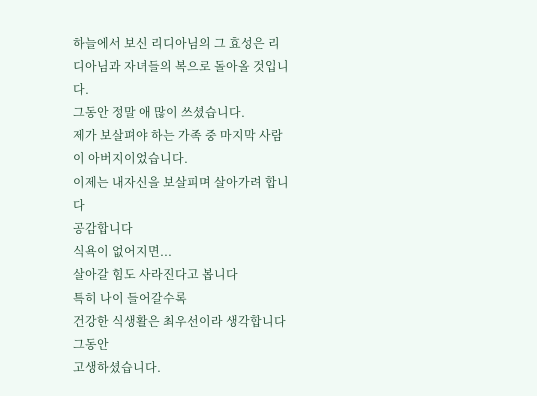하늘에서 보신 리디아님의 그 효성은 리디아님과 자녀들의 복으로 돌아올 것입니다.
그동안 정말 애 많이 쓰셨습니다.
제가 보살펴야 하는 가족 중 마지막 사람이 아버지이었습니다.
이제는 내자신을 보살피며 살아가려 합니다
공감합니다
식욕이 없어지면...
살아갈 힘도 사라진다고 봅니다
특히 나이 들어갈수록
건강한 식생활은 최우선이라 생각합니다
그동안
고생하셨습니다.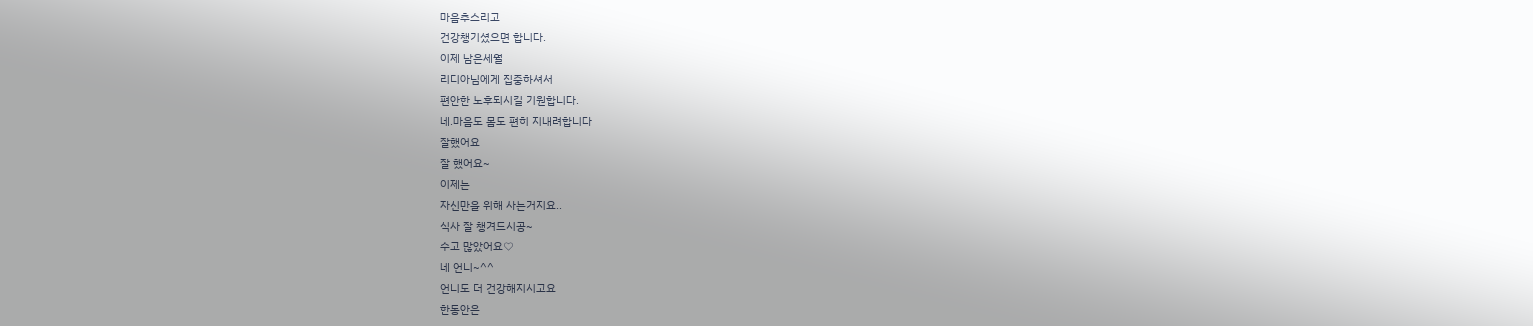마음추스리고
건강챙기셨으면 합니다.
이제 남은세월
리디아님에게 집중하셔서
편안한 노후되시길 기원합니다.
네.마음도 몸도 편히 지내려합니다
잘했어요
잘 했어요~
이제는
자신만을 위해 사는거지요..
식사 잘 챙겨드시공~
수고 많았어요♡
네 언니~^^
언니도 더 건강해지시고요
한동안은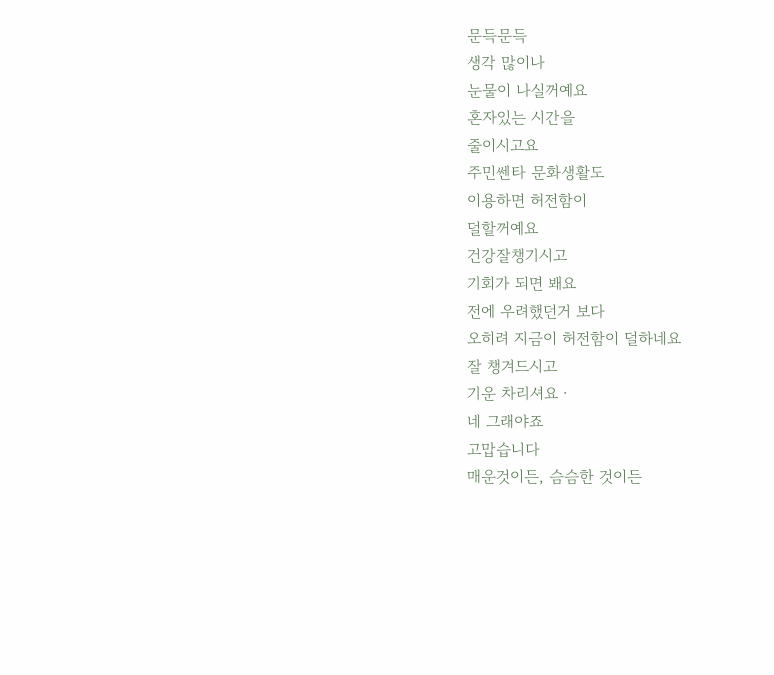문득문득
생각 많이나
눈물이 나실꺼예요
혼자있는 시간을
줄이시고요
주민쎈타 문화생활도
이용하면 허전함이
덜할꺼예요
건강잘챙기시고
기회가 되면 봬요
전에 우려했던거 보다
오히려 지금이 허전함이 덜하네요
잘 챙겨드시고
기운 차리셔요ㆍ
네 그래야죠
고맙습니다
매운것이든, 슴슴한 것이든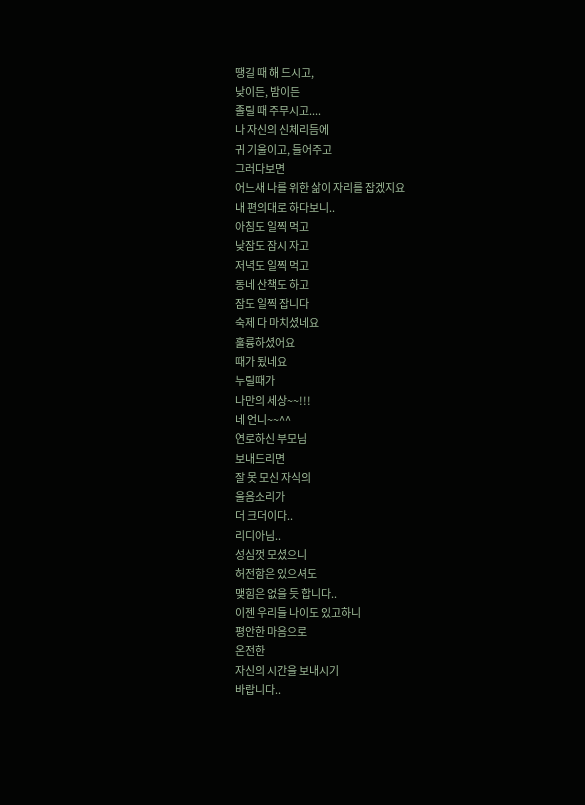땡길 때 해 드시고,
낮이든, 밤이든
졸릴 때 주무시고....
나 자신의 신체리듬에
귀 기울이고, 들어주고
그러다보면
어느새 나를 위한 삶이 자리를 잡겠지요
내 편의대로 하다보니..
아침도 일찍 먹고
낮잠도 잠시 자고
저녁도 일찍 먹고
동네 산책도 하고
잠도 일찍 잡니다
숙제 다 마치셨네요
훌륭하셨어요
때가 됬네요
누릴때가
나만의 세상~~!!!
네 언니~~^^
연로하신 부모님
보내드리면
잘 못 모신 자식의
울음소리가
더 크더이다..
리디아님..
성심껏 모셨으니
허전함은 있으셔도
맺힘은 없을 듯 합니다..
이젠 우리들 나이도 있고하니
평안한 마음으로
온전한
자신의 시간을 보내시기
바랍니다..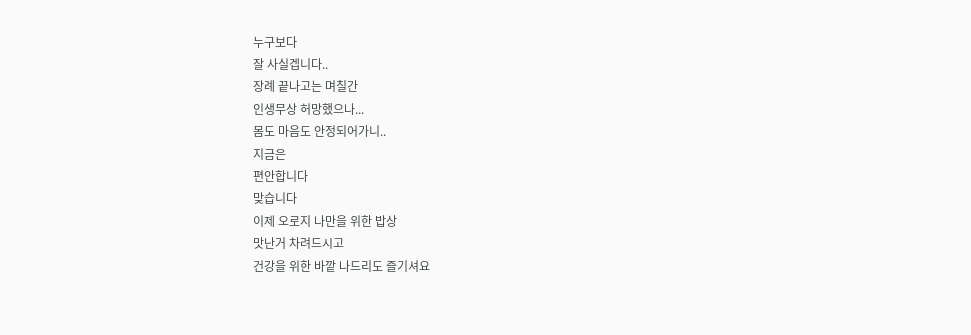누구보다
잘 사실겝니다..
장례 끝나고는 며칠간
인생무상 허망했으나...
몸도 마음도 안정되어가니..
지금은
편안합니다
맞습니다
이제 오로지 나만을 위한 밥상
맛난거 차려드시고
건강을 위한 바깥 나드리도 즐기셔요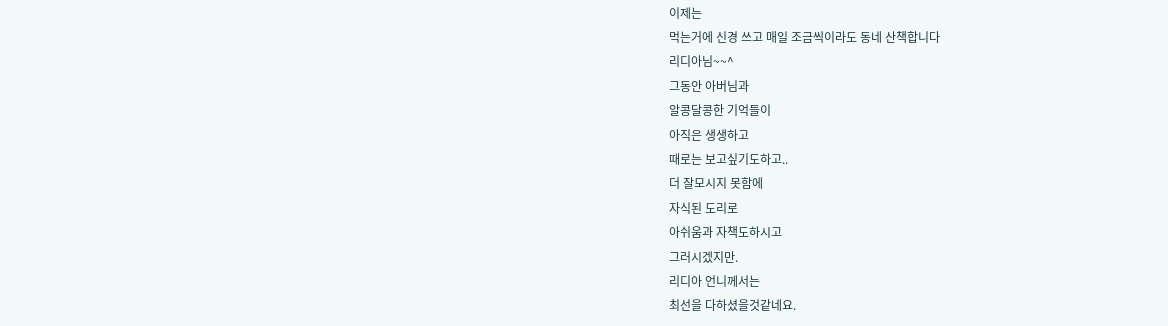이제는
먹는거에 신경 쓰고 매일 조금씩이라도 동네 산책합니다
리디아님~~^
그동안 아버님과
알콩달콩한 기억들이
아직은 생생하고
때로는 보고싶기도하고..
더 잘모시지 못함에
자식된 도리로
아쉬움과 자책도하시고
그러시겠지만.
리디아 언니께서는
최선을 다하셨을것같네요.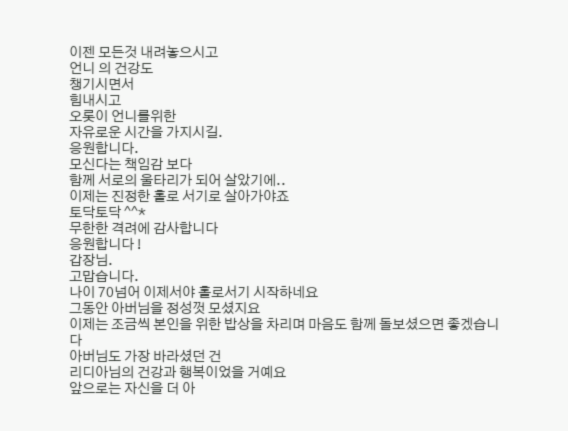이젠 모든것 내려놓으시고
언니 의 건강도
챙기시면서
힘내시고
오롯이 언니를위한
자유로운 시간을 가지시길.
응원합니다.
모신다는 책임감 보다
함께 서로의 울타리가 되어 살았기에..
이제는 진정한 홀로 서기로 살아가야죠
토닥토닥 ^^*
무한한 격려에 감사합니다
응원합니다 !
갑장님.
고맙습니다.
나이 70넘어 이제서야 홀로서기 시작하네요
그동안 아버님을 정성껏 모셨지요
이제는 조금씩 본인을 위한 밥상을 차리며 마음도 함께 돌보셨으면 좋겠습니다
아버님도 가장 바라셨던 건
리디아님의 건강과 행복이었을 거예요
앞으로는 자신을 더 아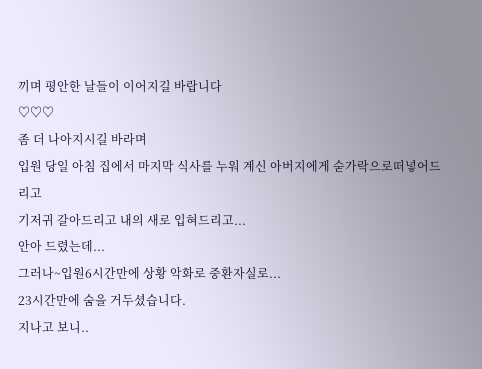끼며 평안한 날들이 이어지길 바랍니다
♡♡♡
좀 더 나아지시길 바라며
입원 당일 아침 집에서 마지막 식사를 누워 계신 아버지에게 숟가락으로떠넣어드리고
기저귀 갈아드리고 내의 새로 입혀드리고...
안아 드렸는데...
그러나~입원6시간만에 상황 악화로 중환자실로...
23시간만에 숨을 거두셨습니다.
지나고 보니..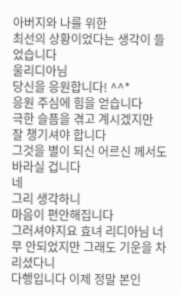아버지와 나를 위한
최선의 상황이었다는 생각이 들었습니다
울리디아님
당신을 응원합니다! ^^*
응원 주심에 힘을 얻습니다
극한 슬픔을 겪고 계시겠지만
잘 챙기셔야 합니다
그것을 별이 되신 어르신 께서도 바라실 겁니다
네
그리 생각하니
마음이 편안해집니다
그러셔야지요 효녀 리디아님 너무 안되었지만 그래도 기운을 차리셨다니
다행입니다 이제 정말 본인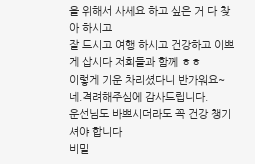을 위해서 사세요 하고 싶은 거 다 찾아 하시고
잘 드시고 여행 하시고 건강하고 이쁘게 삽시다 저희들과 함께 ㅎㅎ
이렇게 기운 차리셨다니 반가워요~
네.격려해주심에 감사드립니다.
운선님도 바쁘시더라도 꼭 건강 챙기셔야 합니다
비밀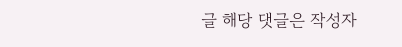글 해당 댓글은 작성자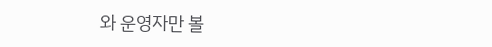와 운영자만 볼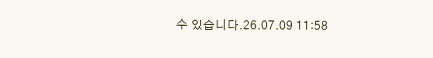수 있습니다.26.07.09 11:58